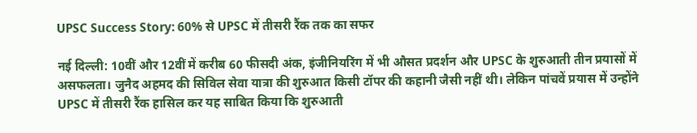UPSC Success Story: 60% से UPSC में तीसरी रैंक तक का सफर

नई दिल्ली: 10वीं और 12वीं में करीब 60 फीसदी अंक, इंजीनियरिंग में भी औसत प्रदर्शन और UPSC के शुरुआती तीन प्रयासों में असफलता। जुनैद अहमद की सिविल सेवा यात्रा की शुरुआत किसी टॉपर की कहानी जैसी नहीं थी। लेकिन पांचवें प्रयास में उन्होंने UPSC में तीसरी रैंक हासिल कर यह साबित किया कि शुरुआती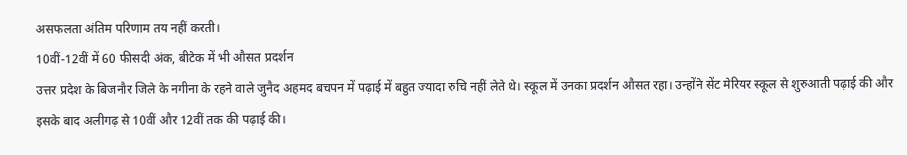असफलता अंतिम परिणाम तय नहीं करती।
10वीं-12वीं में 60 फीसदी अंक, बीटेक में भी औसत प्रदर्शन
उत्तर प्रदेश के बिजनौर जिले के नगीना के रहने वाले जुनैद अहमद बचपन में पढ़ाई में बहुत ज्यादा रुचि नहीं लेते थे। स्कूल में उनका प्रदर्शन औसत रहा। उन्होंने सेंट मेरियर स्कूल से शुरुआती पढ़ाई की और इसके बाद अलीगढ़ से 10वीं और 12वीं तक की पढ़ाई की।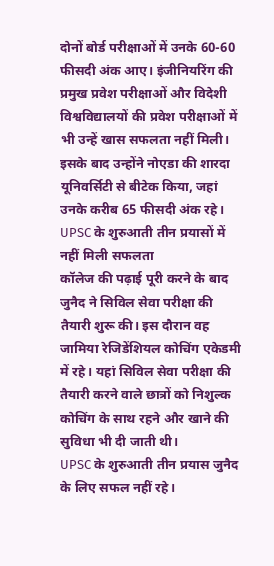दोनों बोर्ड परीक्षाओं में उनके 60-60 फीसदी अंक आए। इंजीनियरिंग की प्रमुख प्रवेश परीक्षाओं और विदेशी विश्वविद्यालयों की प्रवेश परीक्षाओं में भी उन्हें खास सफलता नहीं मिली। इसके बाद उन्होंने नोएडा की शारदा यूनिवर्सिटी से बीटेक किया, जहां उनके करीब 65 फीसदी अंक रहे।
UPSC के शुरुआती तीन प्रयासों में नहीं मिली सफलता
कॉलेज की पढ़ाई पूरी करने के बाद जुनैद ने सिविल सेवा परीक्षा की तैयारी शुरू की। इस दौरान वह जामिया रेजिडेंशियल कोचिंग एकेडमी में रहे। यहां सिविल सेवा परीक्षा की तैयारी करने वाले छात्रों को निशुल्क कोचिंग के साथ रहने और खाने की सुविधा भी दी जाती थी।
UPSC के शुरुआती तीन प्रयास जुनैद के लिए सफल नहीं रहे।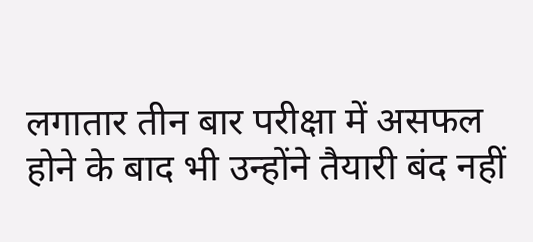लगातार तीन बार परीक्षा में असफल होने के बाद भी उन्होंने तैयारी बंद नहीं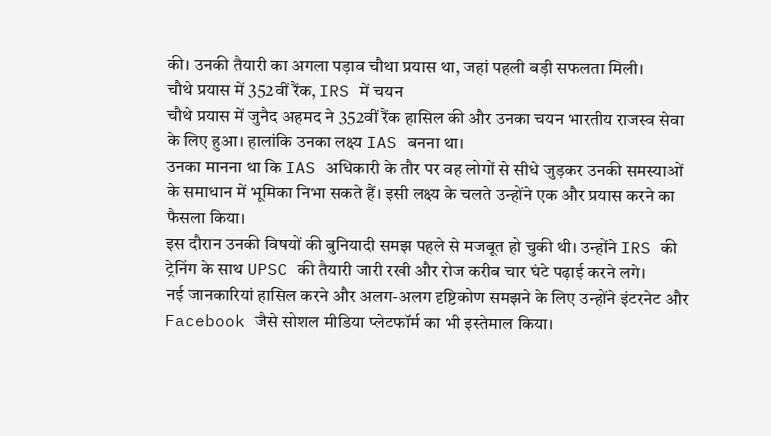की। उनकी तैयारी का अगला पड़ाव चौथा प्रयास था, जहां पहली बड़ी सफलता मिली।
चौथे प्रयास में 352वीं रैंक, IRS में चयन
चौथे प्रयास में जुनैद अहमद ने 352वीं रैंक हासिल की और उनका चयन भारतीय राजस्व सेवा के लिए हुआ। हालांकि उनका लक्ष्य IAS बनना था।
उनका मानना था कि IAS अधिकारी के तौर पर वह लोगों से सीधे जुड़कर उनकी समस्याओं के समाधान में भूमिका निभा सकते हैं। इसी लक्ष्य के चलते उन्होंने एक और प्रयास करने का फैसला किया।
इस दौरान उनकी विषयों की बुनियादी समझ पहले से मजबूत हो चुकी थी। उन्होंने IRS की ट्रेनिंग के साथ UPSC की तैयारी जारी रखी और रोज करीब चार घंटे पढ़ाई करने लगे।
नई जानकारियां हासिल करने और अलग-अलग दृष्टिकोण समझने के लिए उन्होंने इंटरनेट और Facebook जैसे सोशल मीडिया प्लेटफॉर्म का भी इस्तेमाल किया।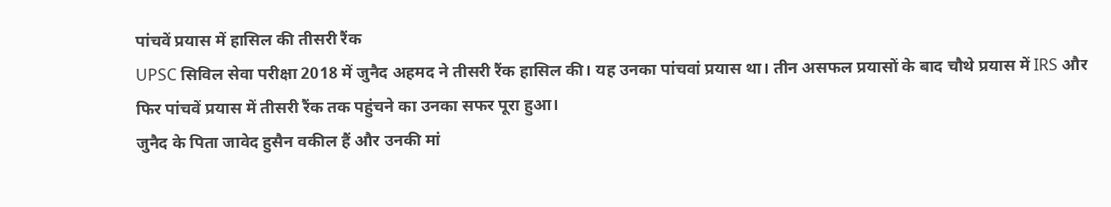पांचवें प्रयास में हासिल की तीसरी रैंक
UPSC सिविल सेवा परीक्षा 2018 में जुनैद अहमद ने तीसरी रैंक हासिल की। यह उनका पांचवां प्रयास था। तीन असफल प्रयासों के बाद चौथे प्रयास में IRS और फिर पांचवें प्रयास में तीसरी रैंक तक पहुंचने का उनका सफर पूरा हुआ।
जुनैद के पिता जावेद हुसैन वकील हैं और उनकी मां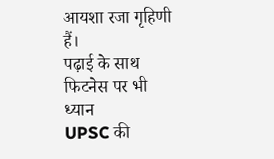आयशा रजा गृहिणी हैं।
पढ़ाई के साथ फिटनेस पर भी ध्यान
UPSC की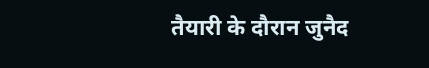तैयारी के दौरान जुनैद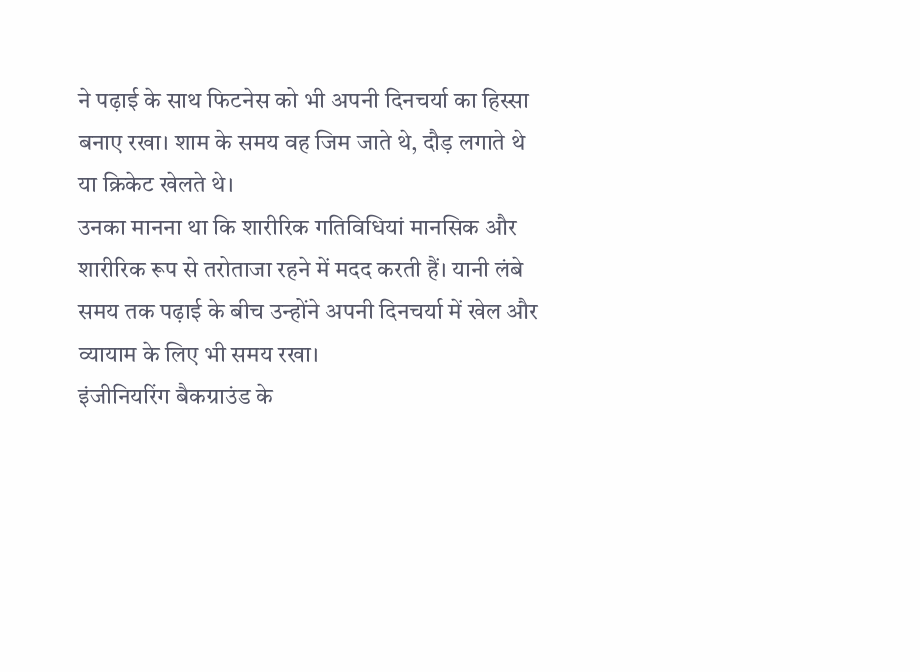ने पढ़ाई के साथ फिटनेस को भी अपनी दिनचर्या का हिस्सा बनाए रखा। शाम के समय वह जिम जाते थे, दौड़ लगाते थे या क्रिकेट खेलते थे।
उनका मानना था कि शारीरिक गतिविधियां मानसिक और शारीरिक रूप से तरोताजा रहने में मदद करती हैं। यानी लंबे समय तक पढ़ाई के बीच उन्होंने अपनी दिनचर्या में खेल और व्यायाम के लिए भी समय रखा।
इंजीनियरिंग बैकग्राउंड के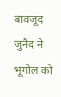बावजूद जुनैद ने भूगोल को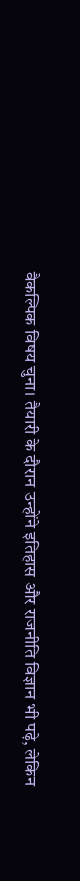वैकल्पिक विषय चुना। तैयारी के दौरान उन्होंने इतिहास और राजनीति विज्ञान भी पढ़े, लेकिन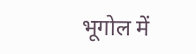भूगोल में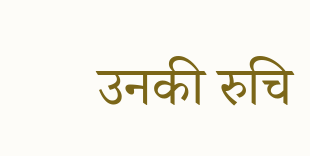उनकी रुचि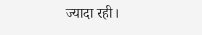ज्यादा रही।